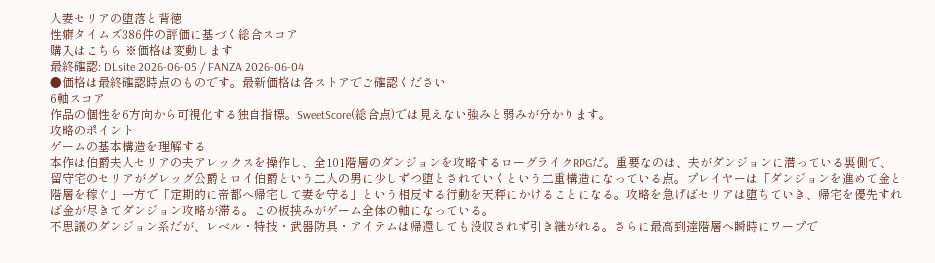人妻セリアの堕落と背徳
性癖タイムズ386件の評価に基づく総合スコア
購入はこちら ※価格は変動します
最終確認: DLsite 2026-06-05 / FANZA 2026-06-04
●価格は最終確認時点のものです。最新価格は各ストアでご確認ください
6軸スコア
作品の個性を6方向から可視化する独自指標。SweetScore(総合点)では見えない強みと弱みが分かります。
攻略のポイント
ゲームの基本構造を理解する
本作は伯爵夫人セリアの夫アレックスを操作し、全101階層のダンジョンを攻略するローグライクRPGだ。重要なのは、夫がダンジョンに潜っている裏側で、留守宅のセリアがグレッグ公爵とロイ伯爵という二人の男に少しずつ堕とされていくという二重構造になっている点。プレイヤーは「ダンジョンを進めて金と階層を稼ぐ」一方で「定期的に帝都へ帰宅して妻を守る」という相反する行動を天秤にかけることになる。攻略を急げばセリアは堕ちていき、帰宅を優先すれば金が尽きてダンジョン攻略が滞る。この板挟みがゲーム全体の軸になっている。
不思議のダンジョン系だが、レベル・特技・武器防具・アイテムは帰還しても没収されず引き継がれる。さらに最高到達階層へ瞬時にワープで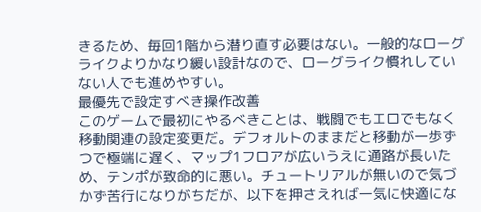きるため、毎回1階から潜り直す必要はない。一般的なローグライクよりかなり緩い設計なので、ローグライク慣れしていない人でも進めやすい。
最優先で設定すべき操作改善
このゲームで最初にやるべきことは、戦闘でもエロでもなく移動関連の設定変更だ。デフォルトのままだと移動が一歩ずつで極端に遅く、マップ1フロアが広いうえに通路が長いため、テンポが致命的に悪い。チュートリアルが無いので気づかず苦行になりがちだが、以下を押さえれば一気に快適にな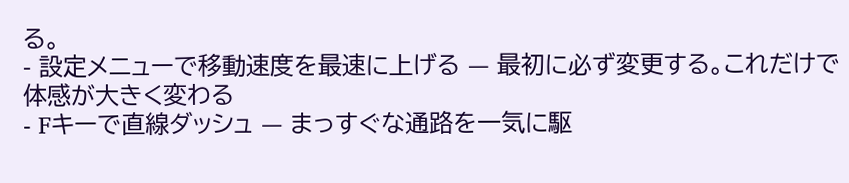る。
- 設定メニューで移動速度を最速に上げる — 最初に必ず変更する。これだけで体感が大きく変わる
- Fキーで直線ダッシュ — まっすぐな通路を一気に駆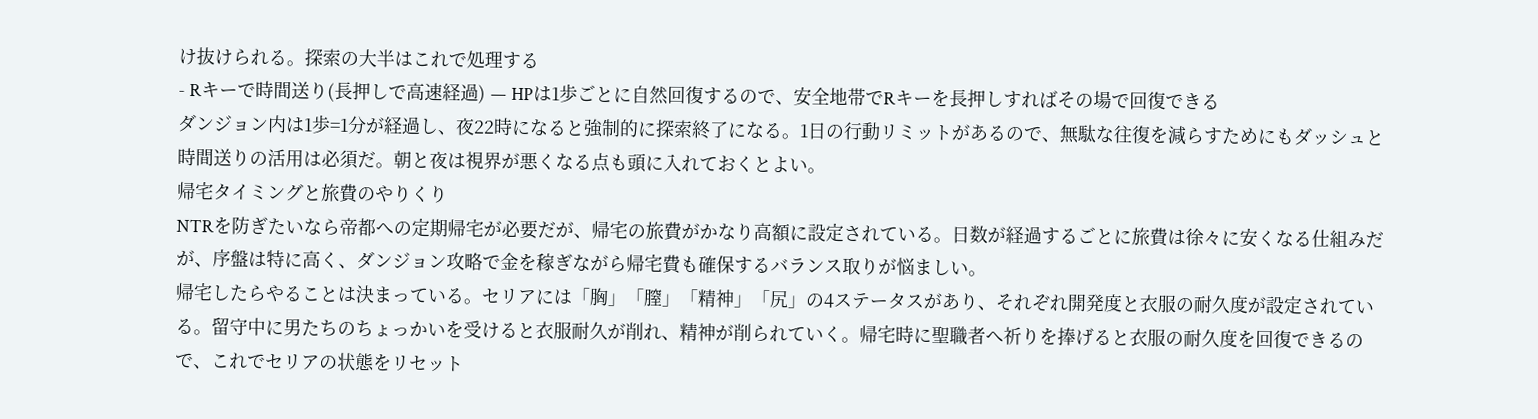け抜けられる。探索の大半はこれで処理する
- Rキーで時間送り(長押しで高速経過) — HPは1歩ごとに自然回復するので、安全地帯でRキーを長押しすればその場で回復できる
ダンジョン内は1歩=1分が経過し、夜22時になると強制的に探索終了になる。1日の行動リミットがあるので、無駄な往復を減らすためにもダッシュと時間送りの活用は必須だ。朝と夜は視界が悪くなる点も頭に入れておくとよい。
帰宅タイミングと旅費のやりくり
NTRを防ぎたいなら帝都への定期帰宅が必要だが、帰宅の旅費がかなり高額に設定されている。日数が経過するごとに旅費は徐々に安くなる仕組みだが、序盤は特に高く、ダンジョン攻略で金を稼ぎながら帰宅費も確保するバランス取りが悩ましい。
帰宅したらやることは決まっている。セリアには「胸」「膣」「精神」「尻」の4ステータスがあり、それぞれ開発度と衣服の耐久度が設定されている。留守中に男たちのちょっかいを受けると衣服耐久が削れ、精神が削られていく。帰宅時に聖職者へ祈りを捧げると衣服の耐久度を回復できるので、これでセリアの状態をリセット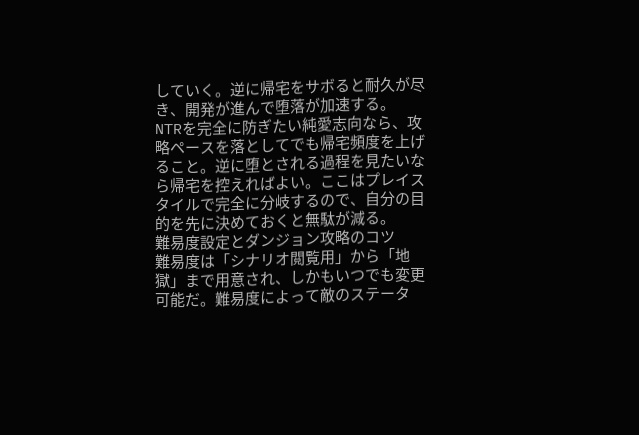していく。逆に帰宅をサボると耐久が尽き、開発が進んで堕落が加速する。
NTRを完全に防ぎたい純愛志向なら、攻略ペースを落としてでも帰宅頻度を上げること。逆に堕とされる過程を見たいなら帰宅を控えればよい。ここはプレイスタイルで完全に分岐するので、自分の目的を先に決めておくと無駄が減る。
難易度設定とダンジョン攻略のコツ
難易度は「シナリオ閲覧用」から「地獄」まで用意され、しかもいつでも変更可能だ。難易度によって敵のステータ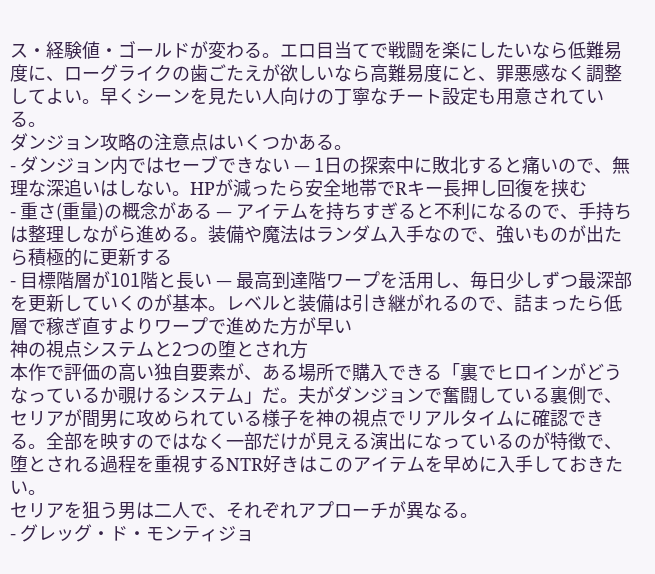ス・経験値・ゴールドが変わる。エロ目当てで戦闘を楽にしたいなら低難易度に、ローグライクの歯ごたえが欲しいなら高難易度にと、罪悪感なく調整してよい。早くシーンを見たい人向けの丁寧なチート設定も用意されている。
ダンジョン攻略の注意点はいくつかある。
- ダンジョン内ではセーブできない — 1日の探索中に敗北すると痛いので、無理な深追いはしない。HPが減ったら安全地帯でRキー長押し回復を挟む
- 重さ(重量)の概念がある — アイテムを持ちすぎると不利になるので、手持ちは整理しながら進める。装備や魔法はランダム入手なので、強いものが出たら積極的に更新する
- 目標階層が101階と長い — 最高到達階ワープを活用し、毎日少しずつ最深部を更新していくのが基本。レベルと装備は引き継がれるので、詰まったら低層で稼ぎ直すよりワープで進めた方が早い
神の視点システムと2つの堕とされ方
本作で評価の高い独自要素が、ある場所で購入できる「裏でヒロインがどうなっているか覗けるシステム」だ。夫がダンジョンで奮闘している裏側で、セリアが間男に攻められている様子を神の視点でリアルタイムに確認できる。全部を映すのではなく一部だけが見える演出になっているのが特徴で、堕とされる過程を重視するNTR好きはこのアイテムを早めに入手しておきたい。
セリアを狙う男は二人で、それぞれアプローチが異なる。
- グレッグ・ド・モンティジョ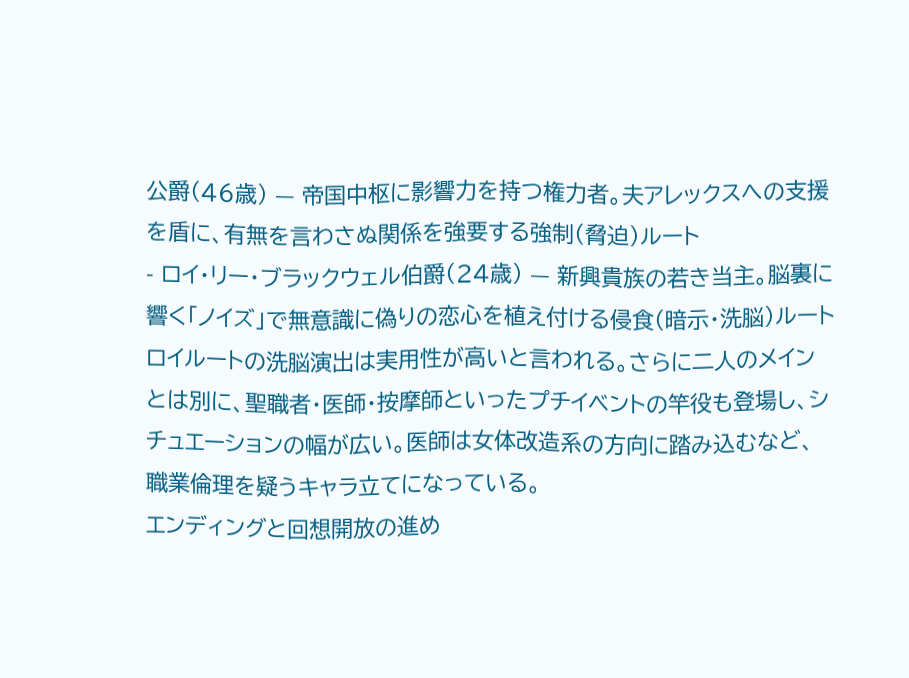公爵(46歳) — 帝国中枢に影響力を持つ権力者。夫アレックスへの支援を盾に、有無を言わさぬ関係を強要する強制(脅迫)ルート
- ロイ・リー・ブラックウェル伯爵(24歳) — 新興貴族の若き当主。脳裏に響く「ノイズ」で無意識に偽りの恋心を植え付ける侵食(暗示・洗脳)ルート
ロイルートの洗脳演出は実用性が高いと言われる。さらに二人のメインとは別に、聖職者・医師・按摩師といったプチイベントの竿役も登場し、シチュエーションの幅が広い。医師は女体改造系の方向に踏み込むなど、職業倫理を疑うキャラ立てになっている。
エンディングと回想開放の進め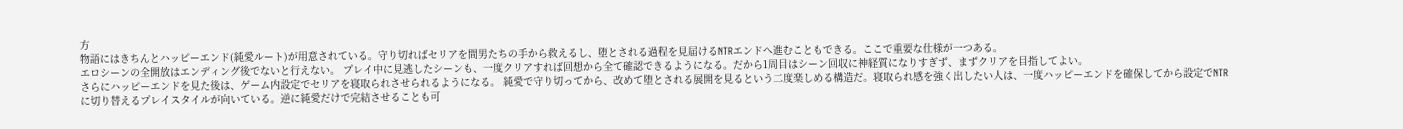方
物語にはきちんとハッピーエンド(純愛ルート)が用意されている。守り切ればセリアを間男たちの手から救えるし、堕とされる過程を見届けるNTRエンドへ進むこともできる。ここで重要な仕様が一つある。
エロシーンの全開放はエンディング後でないと行えない。 プレイ中に見逃したシーンも、一度クリアすれば回想から全て確認できるようになる。だから1周目はシーン回収に神経質になりすぎず、まずクリアを目指してよい。
さらにハッピーエンドを見た後は、ゲーム内設定でセリアを寝取られさせられるようになる。 純愛で守り切ってから、改めて堕とされる展開を見るという二度楽しめる構造だ。寝取られ感を強く出したい人は、一度ハッピーエンドを確保してから設定でNTRに切り替えるプレイスタイルが向いている。逆に純愛だけで完結させることも可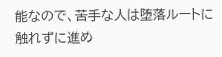能なので、苦手な人は堕落ルートに触れずに進め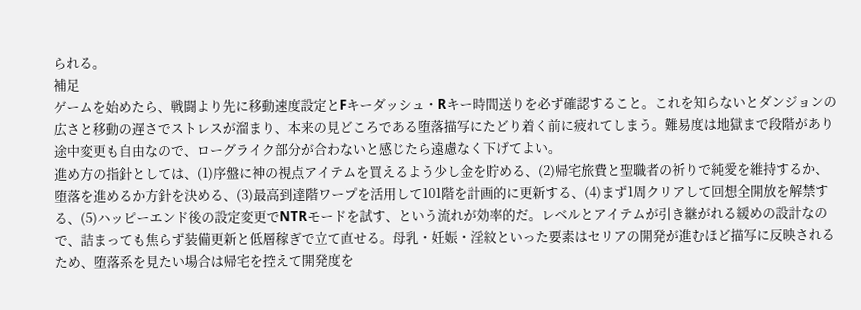られる。
補足
ゲームを始めたら、戦闘より先に移動速度設定とFキーダッシュ・Rキー時間送りを必ず確認すること。これを知らないとダンジョンの広さと移動の遅さでストレスが溜まり、本来の見どころである堕落描写にたどり着く前に疲れてしまう。難易度は地獄まで段階があり途中変更も自由なので、ローグライク部分が合わないと感じたら遠慮なく下げてよい。
進め方の指針としては、(1)序盤に神の視点アイテムを買えるよう少し金を貯める、(2)帰宅旅費と聖職者の祈りで純愛を維持するか、堕落を進めるか方針を決める、(3)最高到達階ワープを活用して101階を計画的に更新する、(4)まず1周クリアして回想全開放を解禁する、(5)ハッピーエンド後の設定変更でNTRモードを試す、という流れが効率的だ。レベルとアイテムが引き継がれる緩めの設計なので、詰まっても焦らず装備更新と低層稼ぎで立て直せる。母乳・妊娠・淫紋といった要素はセリアの開発が進むほど描写に反映されるため、堕落系を見たい場合は帰宅を控えて開発度を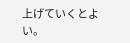上げていくとよい。